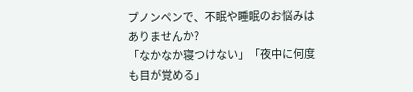プノンペンで、不眠や睡眠のお悩みはありませんか?
「なかなか寝つけない」「夜中に何度も目が覚める」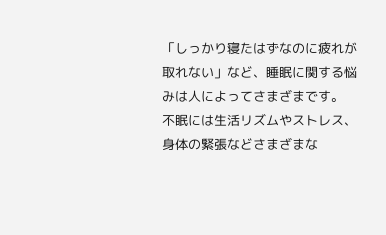「しっかり寝たはずなのに疲れが取れない」など、睡眠に関する悩みは人によってさまざまです。
不眠には生活リズムやストレス、身体の緊張などさまざまな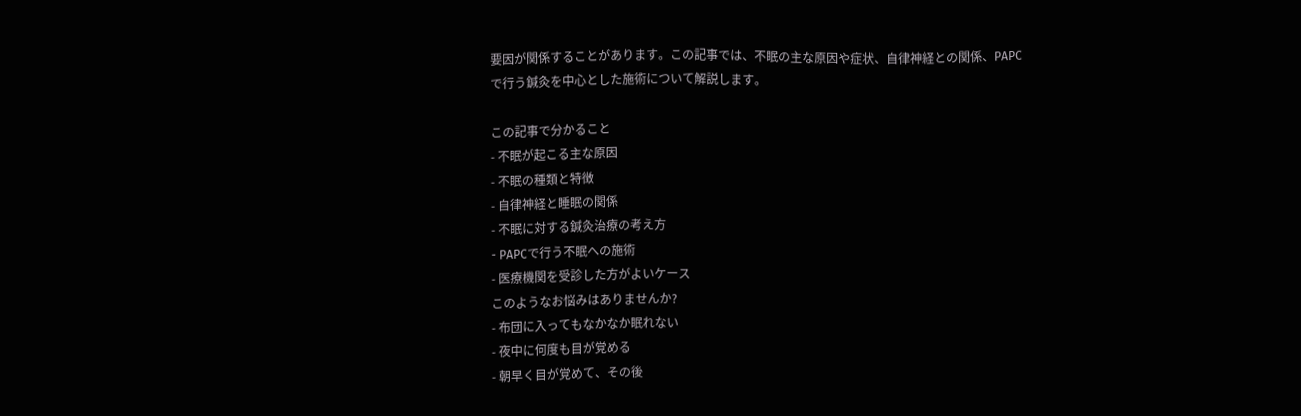要因が関係することがあります。この記事では、不眠の主な原因や症状、自律神経との関係、PAPCで行う鍼灸を中心とした施術について解説します。

この記事で分かること
- 不眠が起こる主な原因
- 不眠の種類と特徴
- 自律神経と睡眠の関係
- 不眠に対する鍼灸治療の考え方
- PAPCで行う不眠への施術
- 医療機関を受診した方がよいケース
このようなお悩みはありませんか?
- 布団に入ってもなかなか眠れない
- 夜中に何度も目が覚める
- 朝早く目が覚めて、その後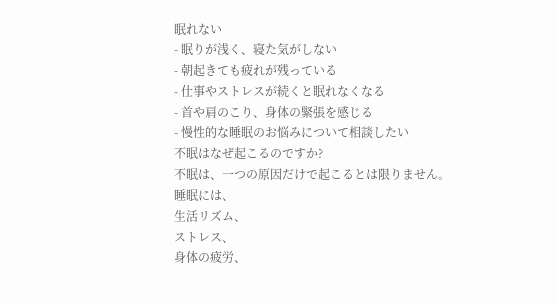眠れない
- 眠りが浅く、寝た気がしない
- 朝起きても疲れが残っている
- 仕事やストレスが続くと眠れなくなる
- 首や肩のこり、身体の緊張を感じる
- 慢性的な睡眠のお悩みについて相談したい
不眠はなぜ起こるのですか?
不眠は、一つの原因だけで起こるとは限りません。
睡眠には、
生活リズム、
ストレス、
身体の疲労、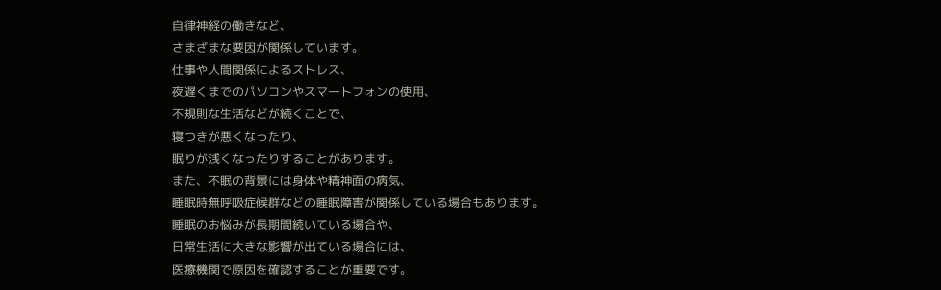自律神経の働きなど、
さまざまな要因が関係しています。
仕事や人間関係によるストレス、
夜遅くまでのパソコンやスマートフォンの使用、
不規則な生活などが続くことで、
寝つきが悪くなったり、
眠りが浅くなったりすることがあります。
また、不眠の背景には身体や精神面の病気、
睡眠時無呼吸症候群などの睡眠障害が関係している場合もあります。
睡眠のお悩みが長期間続いている場合や、
日常生活に大きな影響が出ている場合には、
医療機関で原因を確認することが重要です。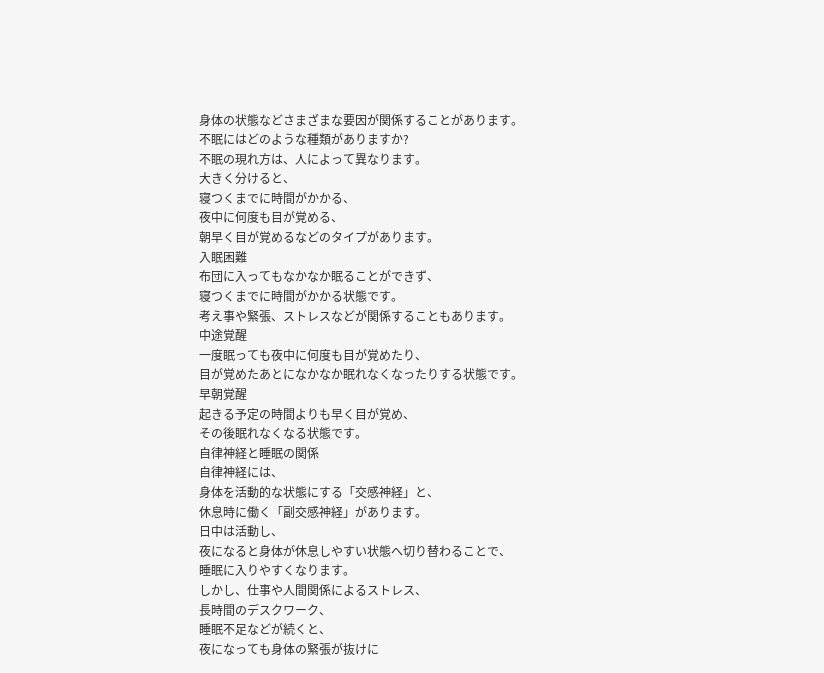身体の状態などさまざまな要因が関係することがあります。
不眠にはどのような種類がありますか?
不眠の現れ方は、人によって異なります。
大きく分けると、
寝つくまでに時間がかかる、
夜中に何度も目が覚める、
朝早く目が覚めるなどのタイプがあります。
入眠困難
布団に入ってもなかなか眠ることができず、
寝つくまでに時間がかかる状態です。
考え事や緊張、ストレスなどが関係することもあります。
中途覚醒
一度眠っても夜中に何度も目が覚めたり、
目が覚めたあとになかなか眠れなくなったりする状態です。
早朝覚醒
起きる予定の時間よりも早く目が覚め、
その後眠れなくなる状態です。
自律神経と睡眠の関係
自律神経には、
身体を活動的な状態にする「交感神経」と、
休息時に働く「副交感神経」があります。
日中は活動し、
夜になると身体が休息しやすい状態へ切り替わることで、
睡眠に入りやすくなります。
しかし、仕事や人間関係によるストレス、
長時間のデスクワーク、
睡眠不足などが続くと、
夜になっても身体の緊張が抜けに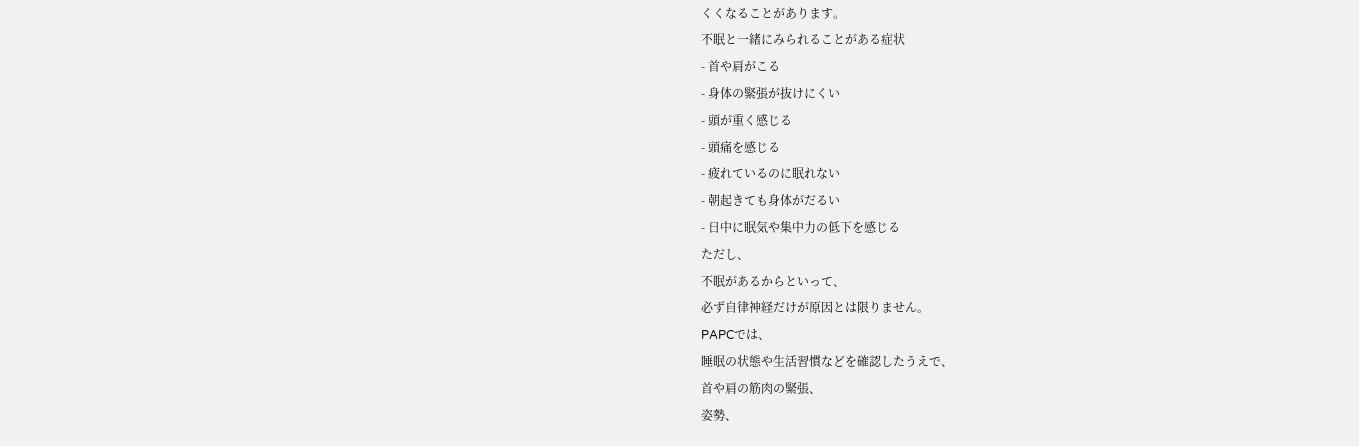くくなることがあります。
不眠と一緒にみられることがある症状
- 首や肩がこる
- 身体の緊張が抜けにくい
- 頭が重く感じる
- 頭痛を感じる
- 疲れているのに眠れない
- 朝起きても身体がだるい
- 日中に眠気や集中力の低下を感じる
ただし、
不眠があるからといって、
必ず自律神経だけが原因とは限りません。
PAPCでは、
睡眠の状態や生活習慣などを確認したうえで、
首や肩の筋肉の緊張、
姿勢、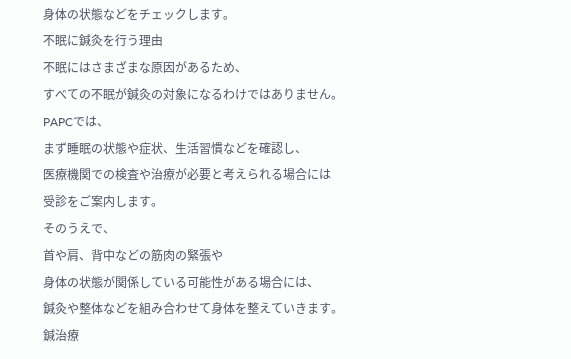身体の状態などをチェックします。
不眠に鍼灸を行う理由
不眠にはさまざまな原因があるため、
すべての不眠が鍼灸の対象になるわけではありません。
PAPCでは、
まず睡眠の状態や症状、生活習慣などを確認し、
医療機関での検査や治療が必要と考えられる場合には
受診をご案内します。
そのうえで、
首や肩、背中などの筋肉の緊張や
身体の状態が関係している可能性がある場合には、
鍼灸や整体などを組み合わせて身体を整えていきます。
鍼治療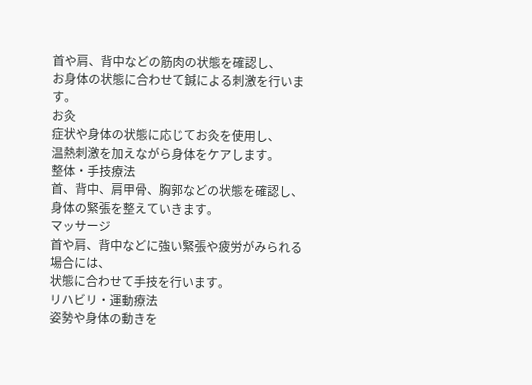首や肩、背中などの筋肉の状態を確認し、
お身体の状態に合わせて鍼による刺激を行います。
お灸
症状や身体の状態に応じてお灸を使用し、
温熱刺激を加えながら身体をケアします。
整体・手技療法
首、背中、肩甲骨、胸郭などの状態を確認し、
身体の緊張を整えていきます。
マッサージ
首や肩、背中などに強い緊張や疲労がみられる場合には、
状態に合わせて手技を行います。
リハビリ・運動療法
姿勢や身体の動きを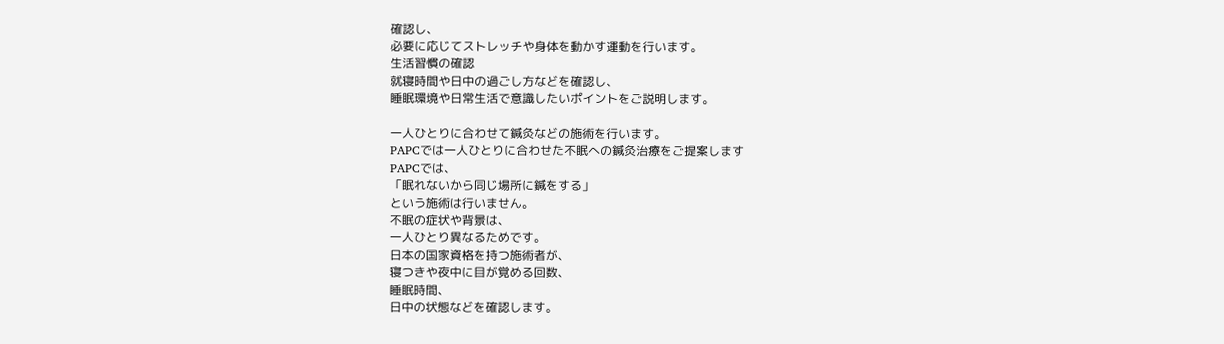確認し、
必要に応じてストレッチや身体を動かす運動を行います。
生活習慣の確認
就寝時間や日中の過ごし方などを確認し、
睡眠環境や日常生活で意識したいポイントをご説明します。

一人ひとりに合わせて鍼灸などの施術を行います。
PAPCでは一人ひとりに合わせた不眠への鍼灸治療をご提案します
PAPCでは、
「眠れないから同じ場所に鍼をする」
という施術は行いません。
不眠の症状や背景は、
一人ひとり異なるためです。
日本の国家資格を持つ施術者が、
寝つきや夜中に目が覚める回数、
睡眠時間、
日中の状態などを確認します。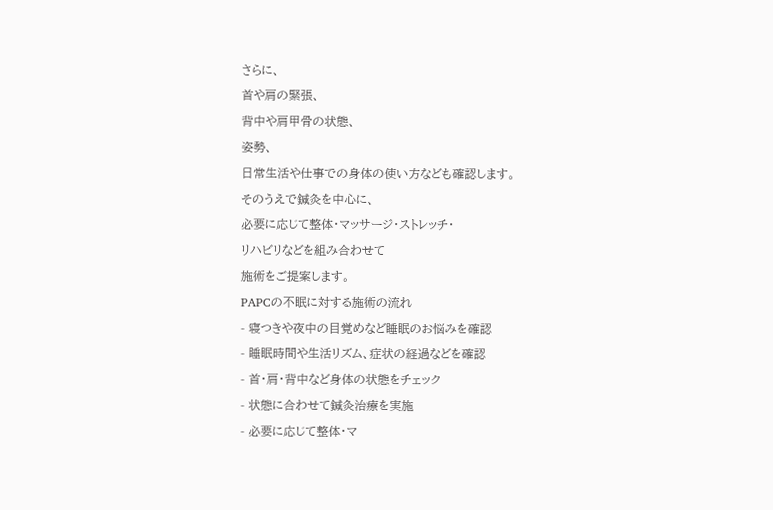さらに、
首や肩の緊張、
背中や肩甲骨の状態、
姿勢、
日常生活や仕事での身体の使い方なども確認します。
そのうえで鍼灸を中心に、
必要に応じて整体・マッサージ・ストレッチ・
リハビリなどを組み合わせて
施術をご提案します。
PAPCの不眠に対する施術の流れ
- 寝つきや夜中の目覚めなど睡眠のお悩みを確認
- 睡眠時間や生活リズム、症状の経過などを確認
- 首・肩・背中など身体の状態をチェック
- 状態に合わせて鍼灸治療を実施
- 必要に応じて整体・マ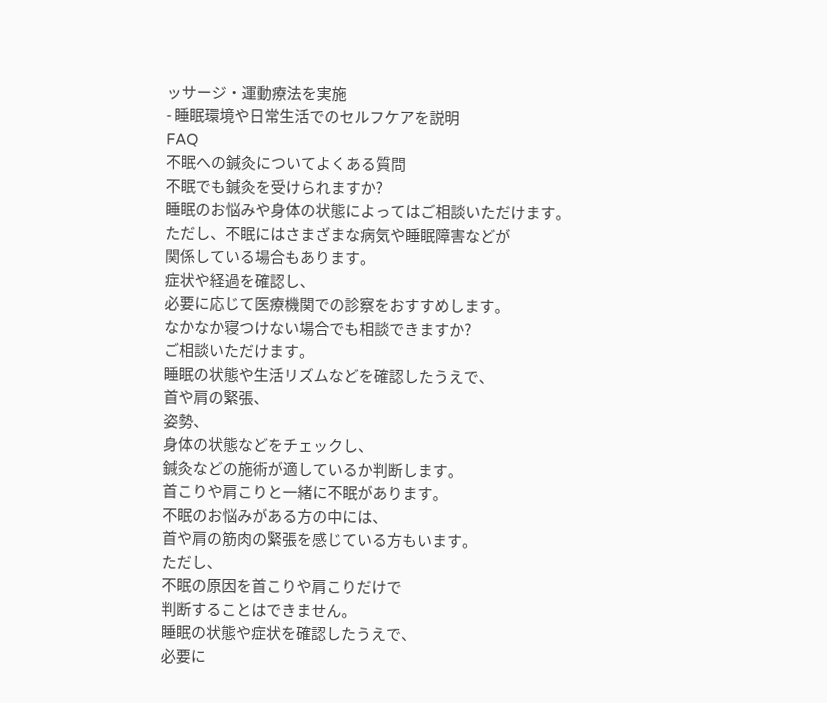ッサージ・運動療法を実施
- 睡眠環境や日常生活でのセルフケアを説明
FAQ
不眠への鍼灸についてよくある質問
不眠でも鍼灸を受けられますか?
睡眠のお悩みや身体の状態によってはご相談いただけます。
ただし、不眠にはさまざまな病気や睡眠障害などが
関係している場合もあります。
症状や経過を確認し、
必要に応じて医療機関での診察をおすすめします。
なかなか寝つけない場合でも相談できますか?
ご相談いただけます。
睡眠の状態や生活リズムなどを確認したうえで、
首や肩の緊張、
姿勢、
身体の状態などをチェックし、
鍼灸などの施術が適しているか判断します。
首こりや肩こりと一緒に不眠があります。
不眠のお悩みがある方の中には、
首や肩の筋肉の緊張を感じている方もいます。
ただし、
不眠の原因を首こりや肩こりだけで
判断することはできません。
睡眠の状態や症状を確認したうえで、
必要に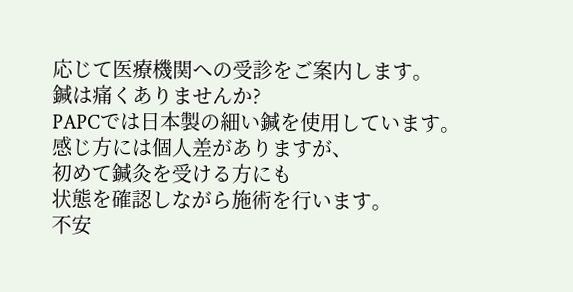応じて医療機関への受診をご案内します。
鍼は痛くありませんか?
PAPCでは日本製の細い鍼を使用しています。
感じ方には個人差がありますが、
初めて鍼灸を受ける方にも
状態を確認しながら施術を行います。
不安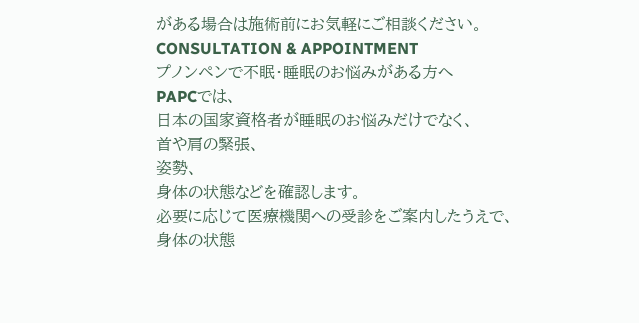がある場合は施術前にお気軽にご相談ください。
CONSULTATION & APPOINTMENT
プノンペンで不眠・睡眠のお悩みがある方へ
PAPCでは、
日本の国家資格者が睡眠のお悩みだけでなく、
首や肩の緊張、
姿勢、
身体の状態などを確認します。
必要に応じて医療機関への受診をご案内したうえで、
身体の状態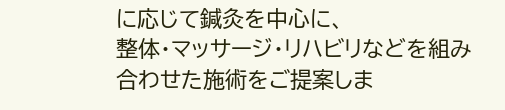に応じて鍼灸を中心に、
整体・マッサージ・リハビリなどを組み合わせた施術をご提案しま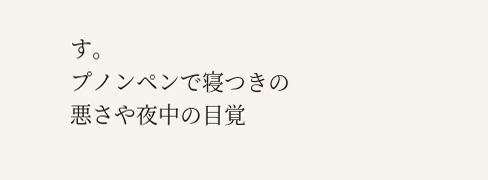す。
プノンペンで寝つきの悪さや夜中の目覚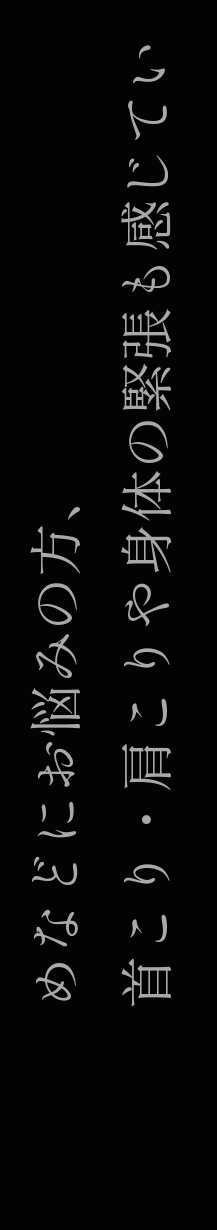めなどにお悩みの方、
首こり・肩こりや身体の緊張も感じてい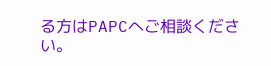る方はPAPCへご相談ください。